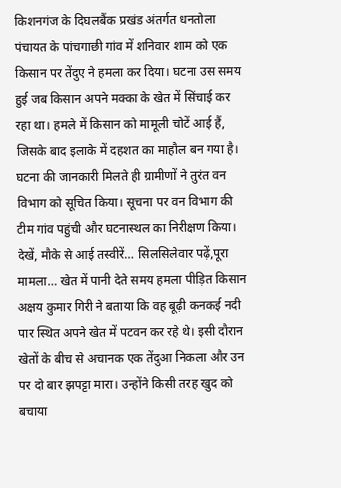किशनगंज के दिघलबैंक प्रखंड अंतर्गत धनतोला पंचायत के पांचगाछी गांव में शनिवार शाम को एक किसान पर तेंदुए ने हमला कर दिया। घटना उस समय हुई जब किसान अपने मक्का के खेत में सिंचाई कर रहा था। हमले में किसान को मामूली चोटें आई हैं, जिसके बाद इलाके में दहशत का माहौल बन गया है। घटना की जानकारी मिलते ही ग्रामीणों ने तुरंत वन विभाग को सूचित किया। सूचना पर वन विभाग की टीम गांव पहुंची और घटनास्थल का निरीक्षण किया। देखें, मौके से आई तस्वीरें… सिलसिलेवार पढ़ें,पूरा मामला… खेत में पानी देते समय हमला पीड़ित किसान अक्षय कुमार गिरी ने बताया कि वह बूढ़ी कनकई नदी पार स्थित अपने खेत में पटवन कर रहे थे। इसी दौरान खेतों के बीच से अचानक एक तेंदुआ निकला और उन पर दो बार झपट्टा मारा। उन्होंने किसी तरह खुद को बचाया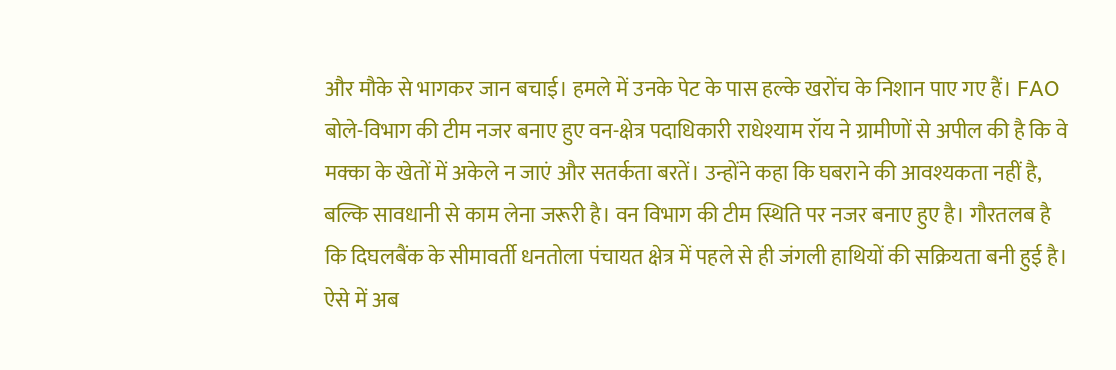और मौके से भागकर जान बचाई। हमले में उनके पेट के पास हल्के खरोंच के निशान पाए गए हैं। FAO बोले-विभाग की टीम नजर बनाए हुए वन-क्षेत्र पदाधिकारी राधेश्याम रॉय ने ग्रामीणों से अपील की है कि वे मक्का के खेतों में अकेले न जाएं और सतर्कता बरतें। उन्होंने कहा कि घबराने की आवश्यकता नहीं है, बल्कि सावधानी से काम लेना जरूरी है। वन विभाग की टीम स्थिति पर नजर बनाए हुए है। गौरतलब है कि दिघलबैंक के सीमावर्ती धनतोला पंचायत क्षेत्र में पहले से ही जंगली हाथियों की सक्रियता बनी हुई है। ऐसे में अब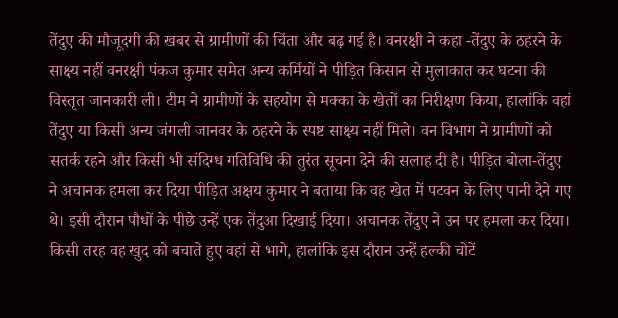तेंदुए की मौजूदगी की खबर से ग्रामीणों की चिंता और बढ़ गई है। वनरक्षी ने कहा -तेंदुए के ठहरने के साक्ष्य नहीं वनरक्षी पंकज कुमार समेत अन्य कर्मियों ने पीड़ित किसान से मुलाकात कर घटना की विस्तृत जानकारी ली। टीम ने ग्रामीणों के सहयोग से मक्का के खेतों का निरीक्षण किया, हालांकि वहां तेंदुए या किसी अन्य जंगली जानवर के ठहरने के स्पष्ट साक्ष्य नहीं मिले। वन विभाग ने ग्रामीणों को सतर्क रहने और किसी भी संदिग्ध गतिविधि की तुरंत सूचना देने की सलाह दी है। पीड़ित बोला-तेंदुए ने अचानक हमला कर दिया पीड़ित अक्षय कुमार ने बताया कि वह खेत में पटवन के लिए पानी देने गए थे। इसी दौरान पौधों के पीछे उन्हें एक तेंदुआ दिखाई दिया। अचानक तेंदुए ने उन पर हमला कर दिया। किसी तरह वह खुद को बचाते हुए वहां से भागे, हालांकि इस दौरान उन्हें हल्की चोटें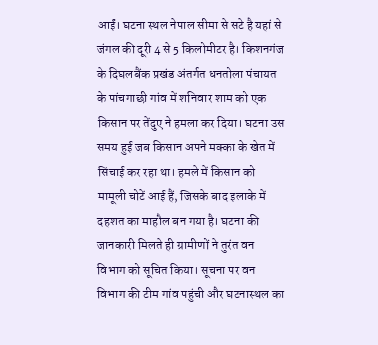आईं। घटना स्थल नेपाल सीमा से सटे है यहां से जंगल की दूरी 4 से 5 किलोमीटर है। किशनगंज के दिघलबैंक प्रखंड अंतर्गत धनतोला पंचायत के पांचगाछी गांव में शनिवार शाम को एक किसान पर तेंदुए ने हमला कर दिया। घटना उस समय हुई जब किसान अपने मक्का के खेत में सिंचाई कर रहा था। हमले में किसान को मामूली चोटें आई हैं, जिसके बाद इलाके में दहशत का माहौल बन गया है। घटना की जानकारी मिलते ही ग्रामीणों ने तुरंत वन विभाग को सूचित किया। सूचना पर वन विभाग की टीम गांव पहुंची और घटनास्थल का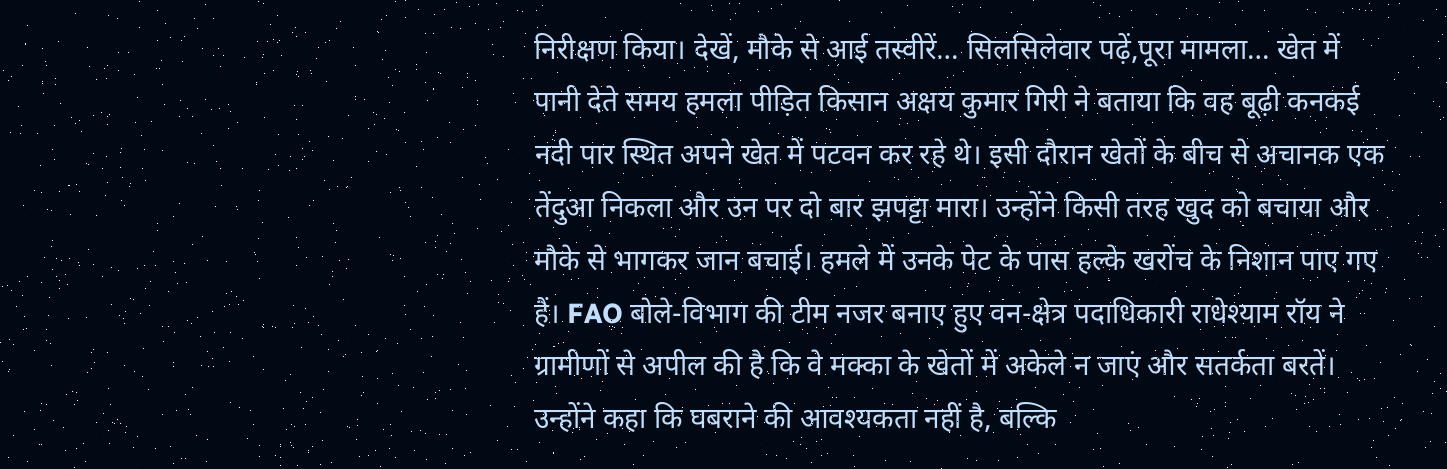निरीक्षण किया। देखें, मौके से आई तस्वीरें… सिलसिलेवार पढ़ें,पूरा मामला… खेत में पानी देते समय हमला पीड़ित किसान अक्षय कुमार गिरी ने बताया कि वह बूढ़ी कनकई नदी पार स्थित अपने खेत में पटवन कर रहे थे। इसी दौरान खेतों के बीच से अचानक एक तेंदुआ निकला और उन पर दो बार झपट्टा मारा। उन्होंने किसी तरह खुद को बचाया और मौके से भागकर जान बचाई। हमले में उनके पेट के पास हल्के खरोंच के निशान पाए गए हैं। FAO बोले-विभाग की टीम नजर बनाए हुए वन-क्षेत्र पदाधिकारी राधेश्याम रॉय ने ग्रामीणों से अपील की है कि वे मक्का के खेतों में अकेले न जाएं और सतर्कता बरतें। उन्होंने कहा कि घबराने की आवश्यकता नहीं है, बल्कि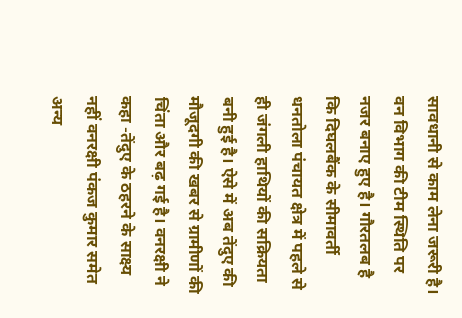सावधानी से काम लेना जरूरी है। वन विभाग की टीम स्थिति पर नजर बनाए हुए है। गौरतलब है कि दिघलबैंक के सीमावर्ती धनतोला पंचायत क्षेत्र में पहले से ही जंगली हाथियों की सक्रियता बनी हुई है। ऐसे में अब तेंदुए की मौजूदगी की खबर से ग्रामीणों की चिंता और बढ़ गई है। वनरक्षी ने कहा -तेंदुए के ठहरने के साक्ष्य नहीं वनरक्षी पंकज कुमार समेत अन्य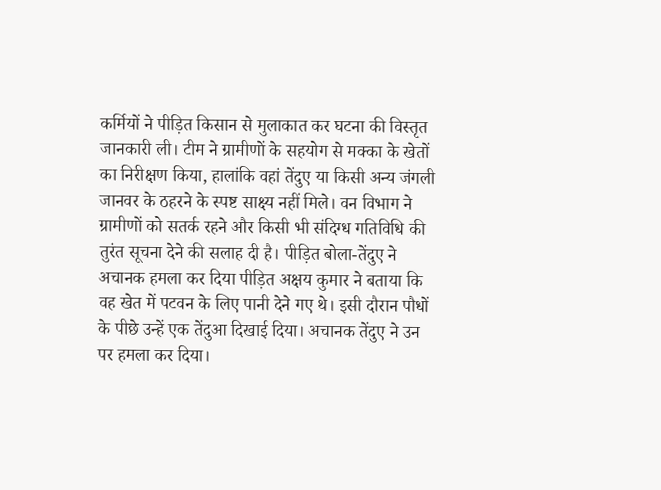कर्मियों ने पीड़ित किसान से मुलाकात कर घटना की विस्तृत जानकारी ली। टीम ने ग्रामीणों के सहयोग से मक्का के खेतों का निरीक्षण किया, हालांकि वहां तेंदुए या किसी अन्य जंगली जानवर के ठहरने के स्पष्ट साक्ष्य नहीं मिले। वन विभाग ने ग्रामीणों को सतर्क रहने और किसी भी संदिग्ध गतिविधि की तुरंत सूचना देने की सलाह दी है। पीड़ित बोला-तेंदुए ने अचानक हमला कर दिया पीड़ित अक्षय कुमार ने बताया कि वह खेत में पटवन के लिए पानी देने गए थे। इसी दौरान पौधों के पीछे उन्हें एक तेंदुआ दिखाई दिया। अचानक तेंदुए ने उन पर हमला कर दिया।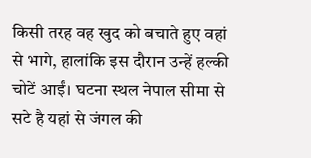किसी तरह वह खुद को बचाते हुए वहां से भागे, हालांकि इस दौरान उन्हें हल्की चोटें आईं। घटना स्थल नेपाल सीमा से सटे है यहां से जंगल की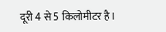दूरी 4 से 5 किलोमीटर है।